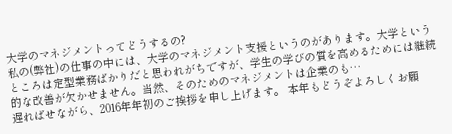大学のマネジメントってどうするの?
私の(弊社)の仕事の中には、大学のマネジメント支援というのがあります。大学というところは定型業務ばかりだと思われがちですが、学生の学びの質を高めるためには継続的な改善が欠かせません。当然、そのためのマネジメントは企業のも…
遅ればせながら、2016年年初のご挨拶を申し上げます。 本年もどうぞよろしくお願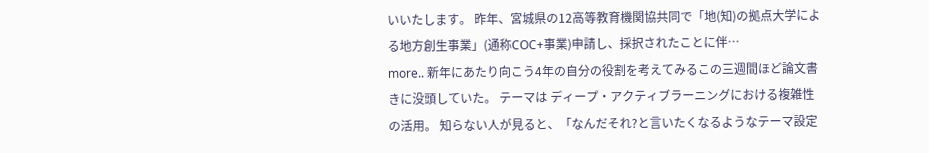いいたします。 昨年、宮城県の12高等教育機関協共同で「地(知)の拠点大学による地方創生事業」(通称COC+事業)申請し、採択されたことに伴…
more.. 新年にあたり向こう4年の自分の役割を考えてみるこの三週間ほど論文書きに没頭していた。 テーマは ディープ・アクティブラーニングにおける複雑性の活用。 知らない人が見ると、「なんだそれ?と言いたくなるようなテーマ設定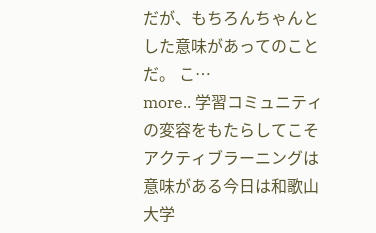だが、もちろんちゃんとした意味があってのことだ。 こ…
more.. 学習コミュニティの変容をもたらしてこそアクティブラーニングは意味がある今日は和歌山大学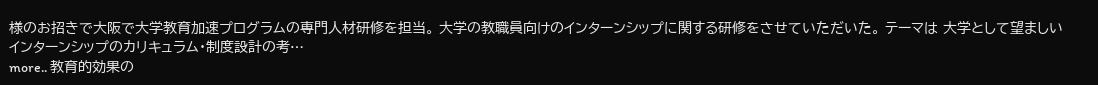様のお招きで大阪で大学教育加速プログラムの専門人材研修を担当。 大学の教職員向けのインターンシップに関する研修をさせていただいた。 テーマは 大学として望ましいインターンシップのカリキュラム・制度設計の考…
more.. 教育的効果の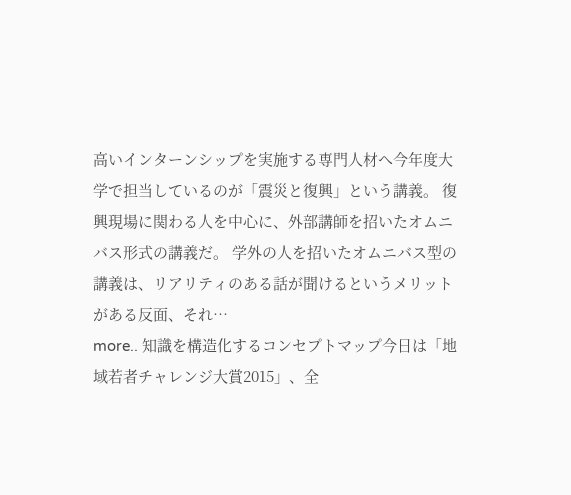高いインターンシップを実施する専門人材へ今年度大学で担当しているのが「震災と復興」という講義。 復興現場に関わる人を中心に、外部講師を招いたオムニバス形式の講義だ。 学外の人を招いたオムニバス型の講義は、リアリティのある話が聞けるというメリットがある反面、それ…
more.. 知識を構造化するコンセプトマップ今日は「地域若者チャレンジ大賞2015」、全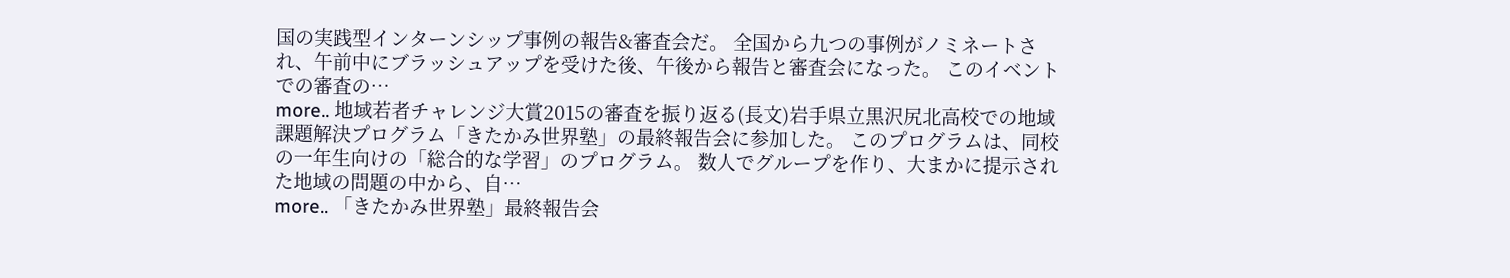国の実践型インターンシップ事例の報告&審査会だ。 全国から九つの事例がノミネートされ、午前中にブラッシュアップを受けた後、午後から報告と審査会になった。 このイベントでの審査の…
more.. 地域若者チャレンジ大賞2015の審査を振り返る(長文)岩手県立黒沢尻北高校での地域課題解決プログラム「きたかみ世界塾」の最終報告会に参加した。 このプログラムは、同校の一年生向けの「総合的な学習」のプログラム。 数人でグループを作り、大まかに提示された地域の問題の中から、自…
more.. 「きたかみ世界塾」最終報告会